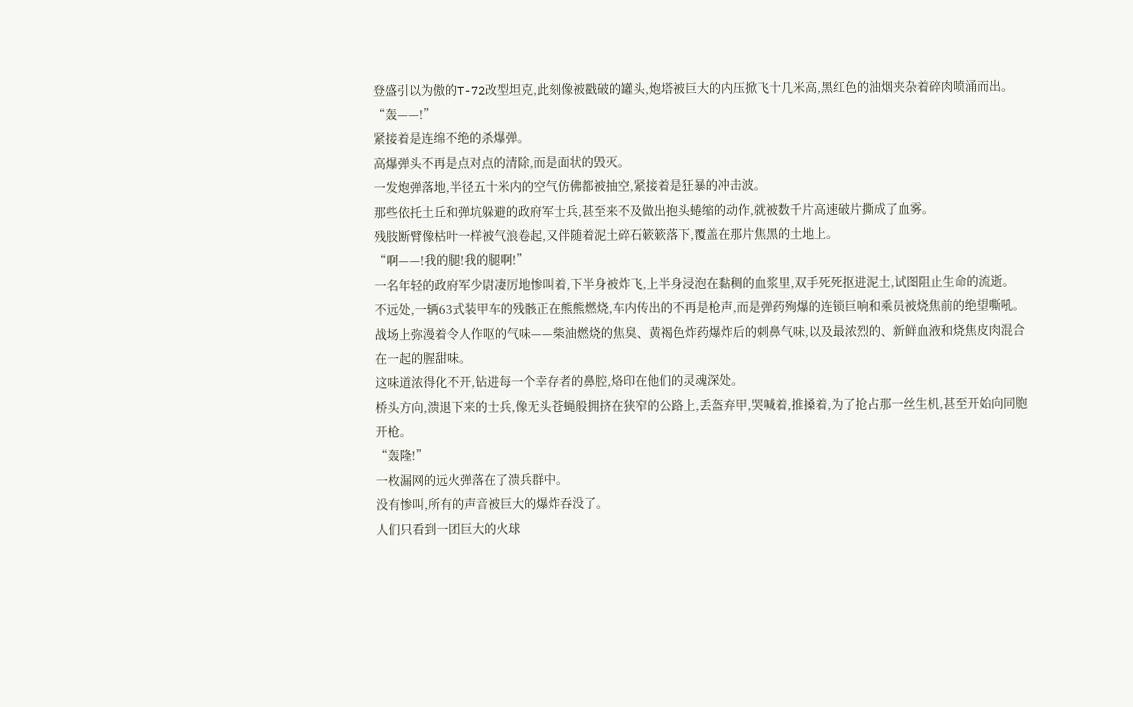登盛引以为傲的T-72改型坦克,此刻像被戳破的罐头,炮塔被巨大的内压掀飞十几米高,黑红色的油烟夹杂着碎肉喷涌而出。
“轰——!”
紧接着是连绵不绝的杀爆弹。
高爆弹头不再是点对点的清除,而是面状的毁灭。
一发炮弹落地,半径五十米内的空气仿佛都被抽空,紧接着是狂暴的冲击波。
那些依托土丘和弹坑躲避的政府军士兵,甚至来不及做出抱头蜷缩的动作,就被数千片高速破片撕成了血雾。
残肢断臂像枯叶一样被气浪卷起,又伴随着泥土碎石簌簌落下,覆盖在那片焦黑的土地上。
“啊——!我的腿!我的腿啊!”
一名年轻的政府军少尉凄厉地惨叫着,下半身被炸飞,上半身浸泡在黏稠的血浆里,双手死死抠进泥土,试图阻止生命的流逝。
不远处,一辆63式装甲车的残骸正在熊熊燃烧,车内传出的不再是枪声,而是弹药殉爆的连锁巨响和乘员被烧焦前的绝望嘶吼。
战场上弥漫着令人作呕的气味——柴油燃烧的焦臭、黄褐色炸药爆炸后的刺鼻气味,以及最浓烈的、新鲜血液和烧焦皮肉混合在一起的腥甜味。
这味道浓得化不开,钻进每一个幸存者的鼻腔,烙印在他们的灵魂深处。
桥头方向,溃退下来的士兵,像无头苍蝇般拥挤在狭窄的公路上,丢盔弃甲,哭喊着,推搡着,为了抢占那一丝生机,甚至开始向同胞开枪。
“轰隆!”
一枚漏网的远火弹落在了溃兵群中。
没有惨叫,所有的声音被巨大的爆炸吞没了。
人们只看到一团巨大的火球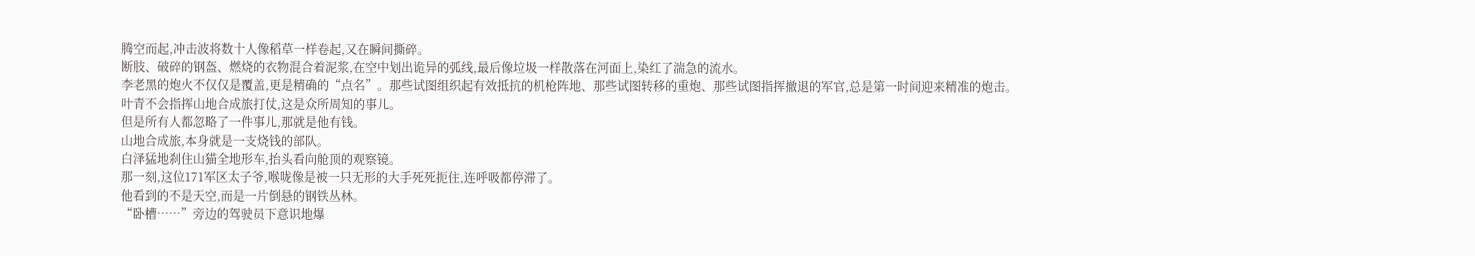腾空而起,冲击波将数十人像稻草一样卷起,又在瞬间撕碎。
断肢、破碎的钢盔、燃烧的衣物混合着泥浆,在空中划出诡异的弧线,最后像垃圾一样散落在河面上,染红了湍急的流水。
李老黑的炮火不仅仅是覆盖,更是精确的“点名”。那些试图组织起有效抵抗的机枪阵地、那些试图转移的重炮、那些试图指挥撤退的军官,总是第一时间迎来精准的炮击。
叶青不会指挥山地合成旅打仗,这是众所周知的事儿。
但是所有人都忽略了一件事儿,那就是他有钱。
山地合成旅,本身就是一支烧钱的部队。
白泽猛地刹住山猫全地形车,抬头看向舱顶的观察镜。
那一刻,这位171军区太子爷,喉咙像是被一只无形的大手死死扼住,连呼吸都停滞了。
他看到的不是天空,而是一片倒悬的钢铁丛林。
“卧槽……”旁边的驾驶员下意识地爆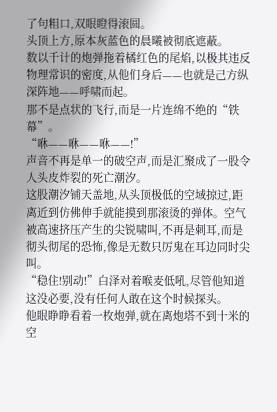了句粗口,双眼瞪得滚圆。
头顶上方,原本灰蓝色的晨曦被彻底遮蔽。
数以千计的炮弹拖着橘红色的尾焰,以极其违反物理常识的密度,从他们身后——也就是己方纵深阵地——呼啸而起。
那不是点状的飞行,而是一片连绵不绝的“铁幕”。
“咻——咻——咻——!”
声音不再是单一的破空声,而是汇聚成了一股令人头皮炸裂的死亡潮汐。
这股潮汐铺天盖地,从头顶极低的空域掠过,距离近到仿佛伸手就能摸到那滚烫的弹体。空气被高速挤压产生的尖锐啸叫,不再是刺耳,而是彻头彻尾的恐怖,像是无数只厉鬼在耳边同时尖叫。
“稳住!别动!”白泽对着喉麦低吼,尽管他知道这没必要,没有任何人敢在这个时候探头。
他眼睁睁看着一枚炮弹,就在离炮塔不到十米的空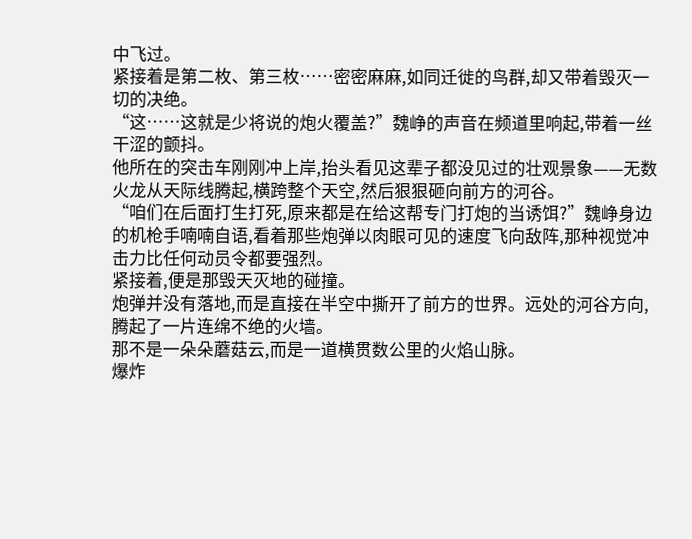中飞过。
紧接着是第二枚、第三枚……密密麻麻,如同迁徙的鸟群,却又带着毁灭一切的决绝。
“这……这就是少将说的炮火覆盖?”魏峥的声音在频道里响起,带着一丝干涩的颤抖。
他所在的突击车刚刚冲上岸,抬头看见这辈子都没见过的壮观景象——无数火龙从天际线腾起,横跨整个天空,然后狠狠砸向前方的河谷。
“咱们在后面打生打死,原来都是在给这帮专门打炮的当诱饵?”魏峥身边的机枪手喃喃自语,看着那些炮弹以肉眼可见的速度飞向敌阵,那种视觉冲击力比任何动员令都要强烈。
紧接着,便是那毁天灭地的碰撞。
炮弹并没有落地,而是直接在半空中撕开了前方的世界。远处的河谷方向,腾起了一片连绵不绝的火墙。
那不是一朵朵蘑菇云,而是一道横贯数公里的火焰山脉。
爆炸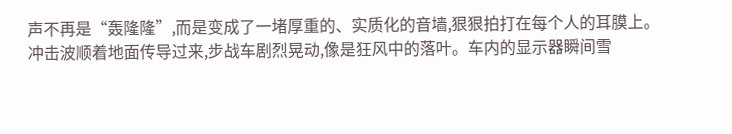声不再是“轰隆隆”,而是变成了一堵厚重的、实质化的音墙,狠狠拍打在每个人的耳膜上。
冲击波顺着地面传导过来,步战车剧烈晃动,像是狂风中的落叶。车内的显示器瞬间雪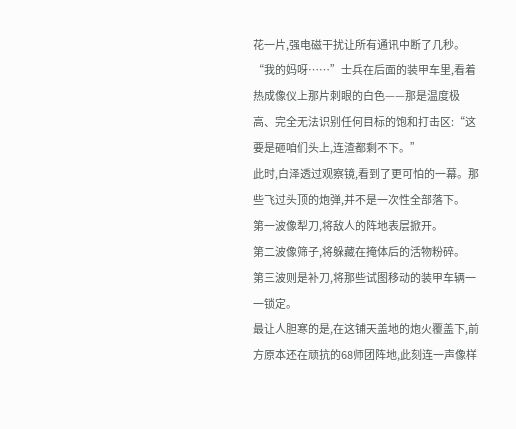花一片,强电磁干扰让所有通讯中断了几秒。
“我的妈呀……”士兵在后面的装甲车里,看着热成像仪上那片刺眼的白色——那是温度极高、完全无法识别任何目标的饱和打击区:“这要是砸咱们头上,连渣都剩不下。”
此时,白泽透过观察镜,看到了更可怕的一幕。那些飞过头顶的炮弹,并不是一次性全部落下。
第一波像犁刀,将敌人的阵地表层掀开。
第二波像筛子,将躲藏在掩体后的活物粉碎。
第三波则是补刀,将那些试图移动的装甲车辆一一锁定。
最让人胆寒的是,在这铺天盖地的炮火覆盖下,前方原本还在顽抗的68师团阵地,此刻连一声像样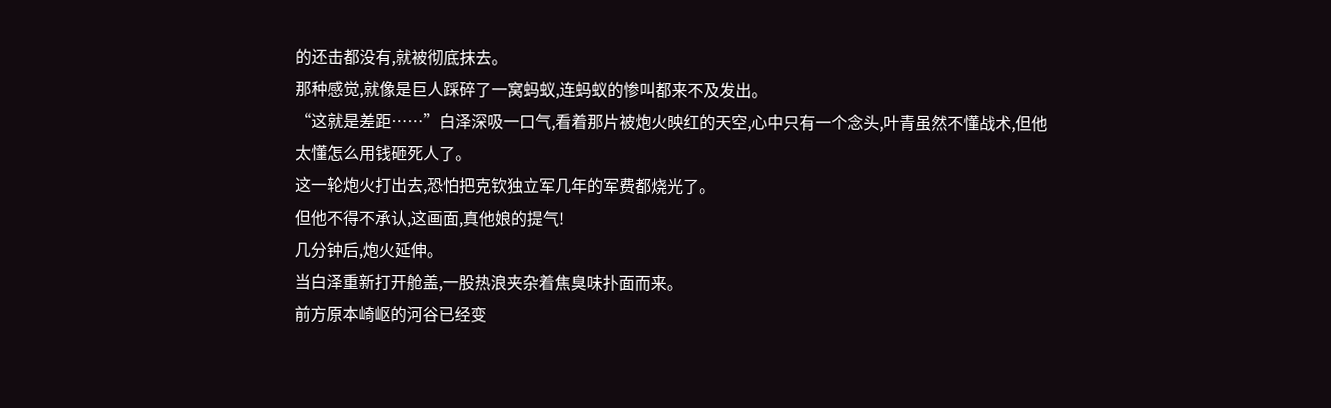的还击都没有,就被彻底抹去。
那种感觉,就像是巨人踩碎了一窝蚂蚁,连蚂蚁的惨叫都来不及发出。
“这就是差距……”白泽深吸一口气,看着那片被炮火映红的天空,心中只有一个念头,叶青虽然不懂战术,但他太懂怎么用钱砸死人了。
这一轮炮火打出去,恐怕把克钦独立军几年的军费都烧光了。
但他不得不承认,这画面,真他娘的提气!
几分钟后,炮火延伸。
当白泽重新打开舱盖,一股热浪夹杂着焦臭味扑面而来。
前方原本崎岖的河谷已经变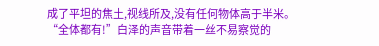成了平坦的焦土,视线所及,没有任何物体高于半米。
“全体都有!”白泽的声音带着一丝不易察觉的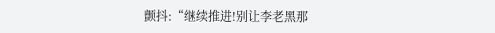颤抖:“继续推进!别让李老黑那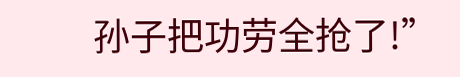孙子把功劳全抢了!”